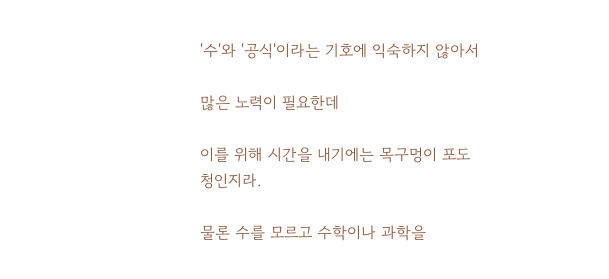'수'와 '공식'이라는 기호에 익숙하지 않아서

많은 노력이 필요한데

이를 위해 시간을 내기에는 목구멍이 포도청인지라.

물론 수를 모르고 수학이나 과학을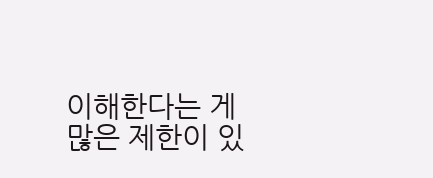이해한다는 게 많은 제한이 있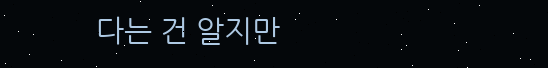다는 건 알지만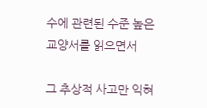수에 관련된 수준 높은 교양서를 읽으면서

그 추상적 사고만 익혀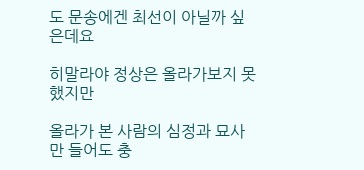도 문송에겐 최선이 아닐까 싶은데요

히말라야 정상은 올라가보지 못했지만

올라가 본 사람의 심정과 묘사만 들어도 충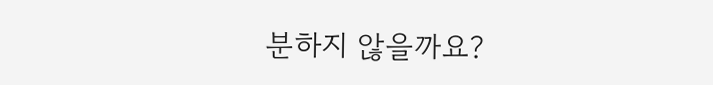분하지 않을까요?